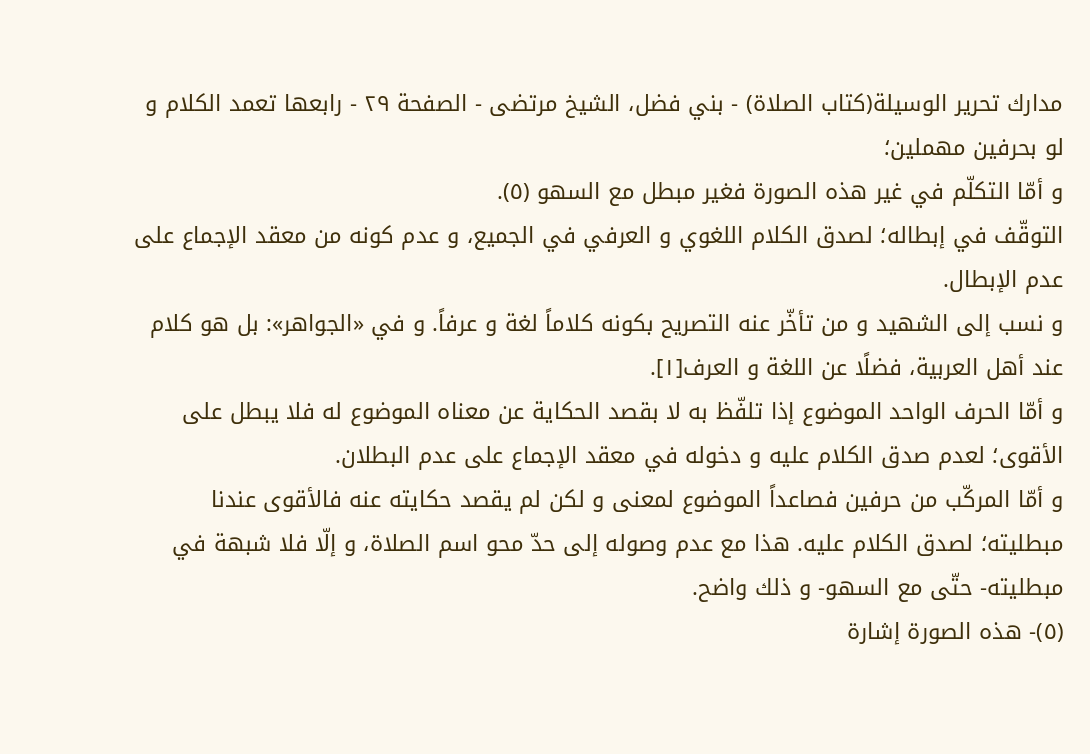مدارك تحرير الوسيلة(كتاب الصلاة) - بني فضل، الشيخ مرتضى - الصفحة ٢٩ - رابعها تعمد الكلام و لو بحرفين مهملين؛
و أمّا التكلّم في غير هذه الصورة فغير مبطل مع السهو (٥).
التوقّف في إبطاله؛ لصدق الكلام اللغوي و العرفي في الجميع، و عدم كونه من معقد الإجماع على عدم الإبطال.
و نسب إلى الشهيد و من تأخّر عنه التصريح بكونه كلاماً لغة و عرفاً. و في «الجواهر»: بل هو كلام عند أهل العربية، فضلًا عن اللغة و العرف[١].
و أمّا الحرف الواحد الموضوع إذا تلفّظ به لا بقصد الحكاية عن معناه الموضوع له فلا يبطل على الأقوى؛ لعدم صدق الكلام عليه و دخوله في معقد الإجماع على عدم البطلان.
و أمّا المركّب من حرفين فصاعداً الموضوع لمعنى و لكن لم يقصد حكايته عنه فالأقوى عندنا مبطليته؛ لصدق الكلام عليه. هذا مع عدم وصوله إلى حدّ محو اسم الصلاة، و إلّا فلا شبهة في مبطليته- حتّى مع السهو- و ذلك واضح.
(٥)- هذه الصورة إشارة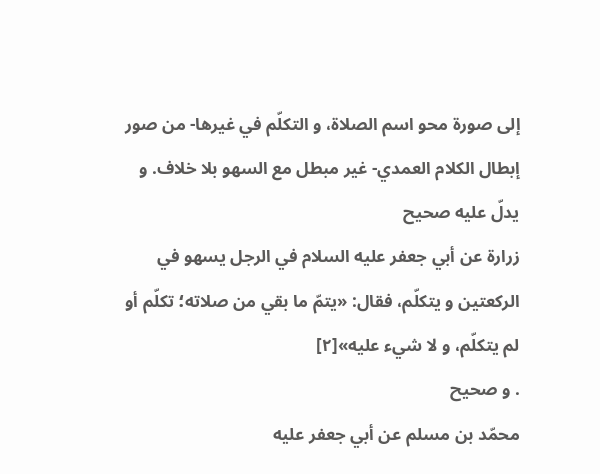إلى صورة محو اسم الصلاة، و التكلّم في غيرها- من صور إبطال الكلام العمدي- غير مبطل مع السهو بلا خلاف. و يدلّ عليه صحيح
زرارة عن أبي جعفر عليه السلام في الرجل يسهو في الركعتين و يتكلّم، فقال: «يتمّ ما بقي من صلاته؛ تكلّم أو لم يتكلّم، و لا شيء عليه»[٢]
. و صحيح
محمّد بن مسلم عن أبي جعفر عليه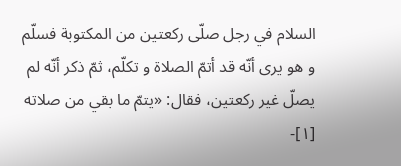السلام في رجل صلّى ركعتين من المكتوبة فسلّم و هو يرى أنّه قد أتمّ الصلاة و تكلّم، ثمّ ذكر أنّه لم يصلّ غير ركعتين، فقال: «يتمّ ما بقي من صلاته
[١]-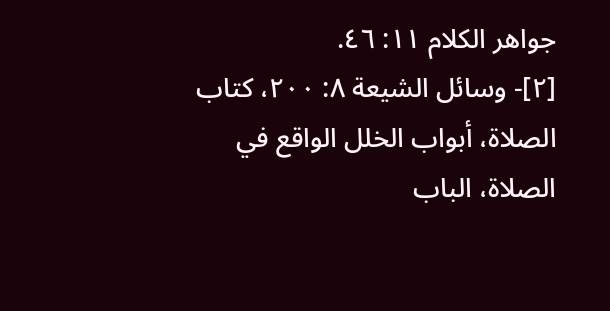جواهر الكلام ١١: ٤٦.
[٢]- وسائل الشيعة ٨: ٢٠٠، كتاب الصلاة، أبواب الخلل الواقع في الصلاة، الباب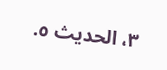٣، الحديث ٥.